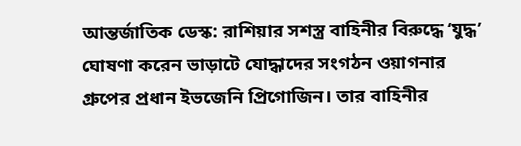আন্তর্জাতিক ডেস্ক: রাশিয়ার সশস্ত্র বাহিনীর বিরুদ্ধে ‘যুদ্ধ’ ঘোষণা করেন ভাড়াটে যোদ্ধাদের সংগঠন ওয়াগনার গ্রুপের প্রধান ইভজেনি প্রিগোজিন। তার বাহিনীর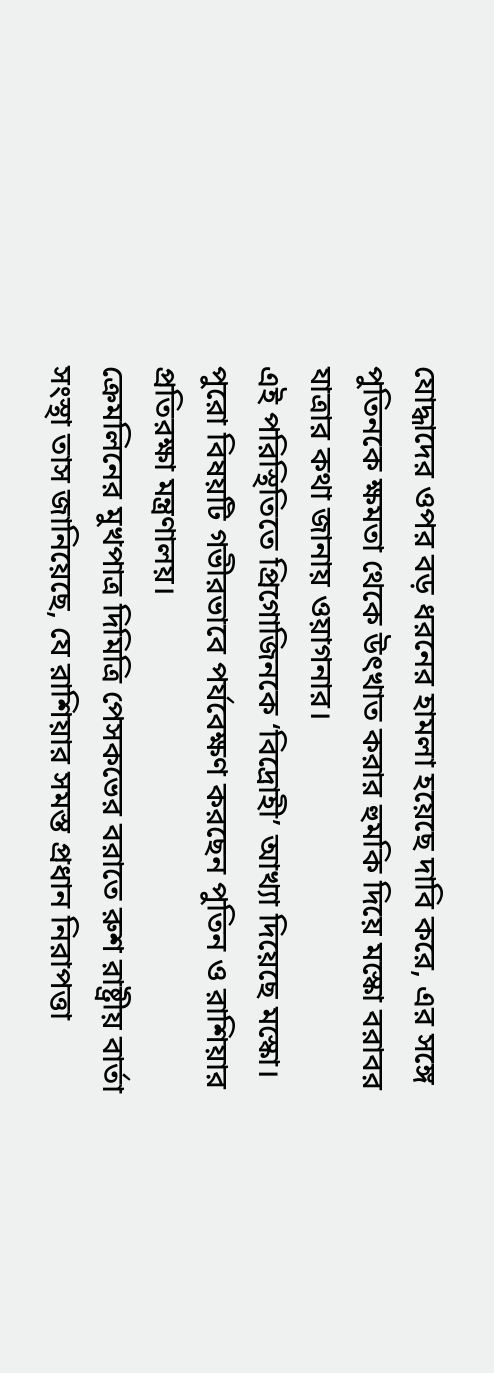যোদ্ধাদের ওপর বড় ধরনের হামলা হয়েছে দাবি করে, এর সঙ্গে পুতিনকে ক্ষমতা থেকে উৎখাত করার হুমকি দিয়ে মস্কো বরাবর যাত্রার কথা জানায় ওয়াগনার।
এই পরিস্থিতিতে প্রিগোজিনকে ‘বিদ্রোহী’ আখ্যা দিয়েছে মস্কো। পুরো বিষয়টি গভীরভাবে পর্যবেক্ষণ করছেন পুতিন ও রাশিয়ার প্রতিরক্ষা মন্ত্রণালয়।
ক্রেমলিনের মুখপাত্র দিমিত্রি পেসকভের বরাতে রুশ রাষ্ট্রীয় বার্তা সংস্থা তাস জানিয়েছে, যে রাশিয়ার সমস্ত প্রধান নিরাপত্তা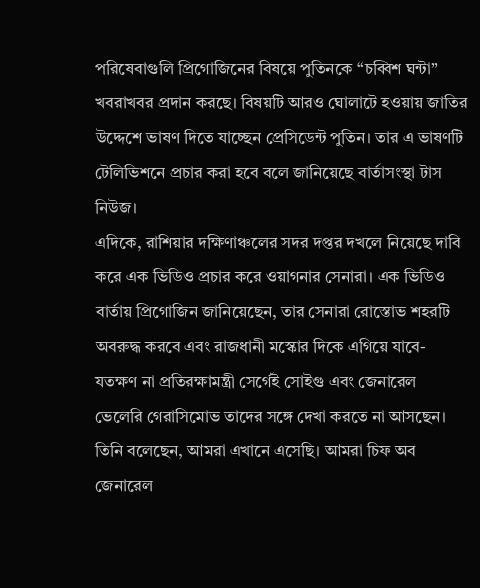পরিষেবাগুলি প্রিগোজিনের বিষয়ে পুতিনকে “চব্বিশ ঘন্টা” খবরাখবর প্রদান করছে। বিষয়টি আরও ঘোলাটে হওয়ায় জাতির উদ্দেশে ভাষণ দিতে যাচ্ছেন প্রেসিডেন্ট পুতিন। তার এ ভাষণটি টেলিভিশনে প্রচার করা হবে বলে জানিয়েছে বার্তাসংস্থা টাস নিউজ।
এদিকে, রাশিয়ার দক্ষিণাঞ্চলের সদর দপ্তর দখলে নিয়েছে দাবি করে এক ভিডিও প্রচার করে ওয়াগনার সেনারা। এক ভিডিও বার্তায় প্রিগোজিন জানিয়েছেন, তার সেনারা রোস্তোভ শহরটি অবরুদ্ধ করবে এবং রাজধানী মস্কোর দিকে এগিয়ে যাবে- যতক্ষণ না প্রতিরক্ষামন্ত্রী সের্গেই সোইগু এবং জেনারেল ভেলেরি গেরাসিমোভ তাদের সঙ্গে দেখা করতে না আসছেন।
তিনি বলেছেন, আমরা এখানে এসেছি। আমরা চিফ অব জেনারেল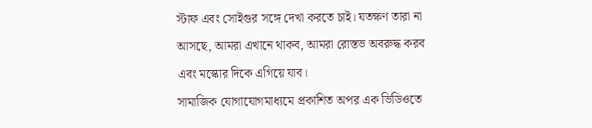স্টাফ এবং সোইগুর সঙ্গে দেখা করতে চাই। যতক্ষণ তারা না আসছে, আমরা এখানে থাকব, আমরা রোস্তভ অবরুদ্ধ করব এবং মস্কোর দিকে এগিয়ে যাব।
সামাজিক যোগাযোগমাধ্যমে প্রকাশিত অপর এক ভিডিওতে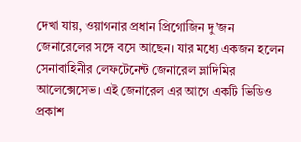দেখা যায়, ওয়াগনার প্রধান প্রিগোজিন দু’জন জেনারেলের সঙ্গে বসে আছেন। যার মধ্যে একজন হলেন সেনাবাহিনীর লেফটেনেন্ট জেনারেল ভ্লাদিমির আলেক্সেসেভ। এই জেনারেল এর আগে একটি ভিডিও প্রকাশ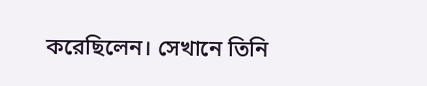করেছিলেন। সেখানে তিনি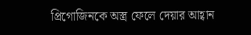প্রিগোজিনকে অস্ত্র ফেলে দেয়ার আহ্বান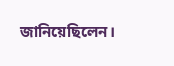জানিয়েছিলেন।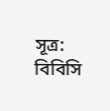সূত্র: বিবিসি